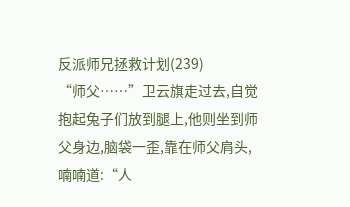反派师兄拯救计划(239)
“师父……”卫云旗走过去,自觉抱起兔子们放到腿上,他则坐到师父身边,脑袋一歪,靠在师父肩头,喃喃道:“人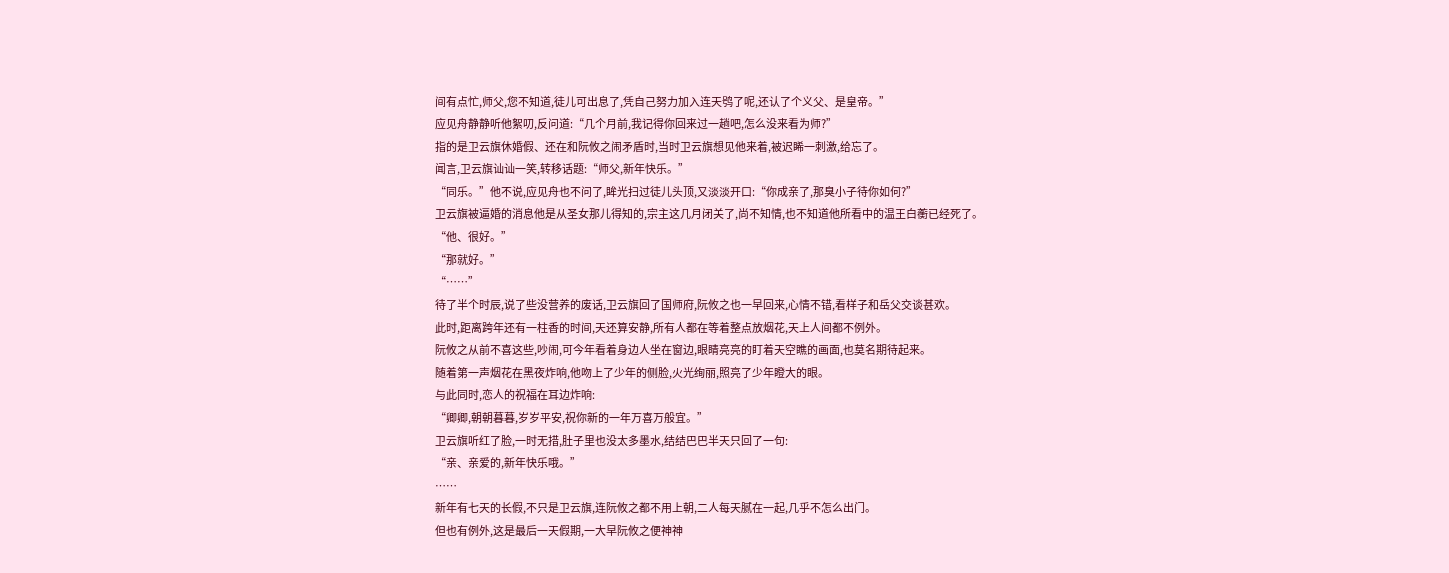间有点忙,师父,您不知道,徒儿可出息了,凭自己努力加入连天鸮了呢,还认了个义父、是皇帝。”
应见舟静静听他絮叨,反问道:“几个月前,我记得你回来过一趟吧,怎么没来看为师?”
指的是卫云旗休婚假、还在和阮攸之闹矛盾时,当时卫云旗想见他来着,被迟睎一刺激,给忘了。
闻言,卫云旗讪讪一笑,转移话题:“师父,新年快乐。”
“同乐。”他不说,应见舟也不问了,眸光扫过徒儿头顶,又淡淡开口:“你成亲了,那臭小子待你如何?”
卫云旗被逼婚的消息他是从圣女那儿得知的,宗主这几月闭关了,尚不知情,也不知道他所看中的温王白蘅已经死了。
“他、很好。”
“那就好。”
“……”
待了半个时辰,说了些没营养的废话,卫云旗回了国师府,阮攸之也一早回来,心情不错,看样子和岳父交谈甚欢。
此时,距离跨年还有一柱香的时间,天还算安静,所有人都在等着整点放烟花,天上人间都不例外。
阮攸之从前不喜这些,吵闹,可今年看着身边人坐在窗边,眼睛亮亮的盯着天空瞧的画面,也莫名期待起来。
随着第一声烟花在黑夜炸响,他吻上了少年的侧脸,火光绚丽,照亮了少年瞪大的眼。
与此同时,恋人的祝福在耳边炸响:
“卿卿,朝朝暮暮,岁岁平安,祝你新的一年万喜万般宜。”
卫云旗听红了脸,一时无措,肚子里也没太多墨水,结结巴巴半天只回了一句:
“亲、亲爱的,新年快乐哦。”
……
新年有七天的长假,不只是卫云旗,连阮攸之都不用上朝,二人每天腻在一起,几乎不怎么出门。
但也有例外,这是最后一天假期,一大早阮攸之便神神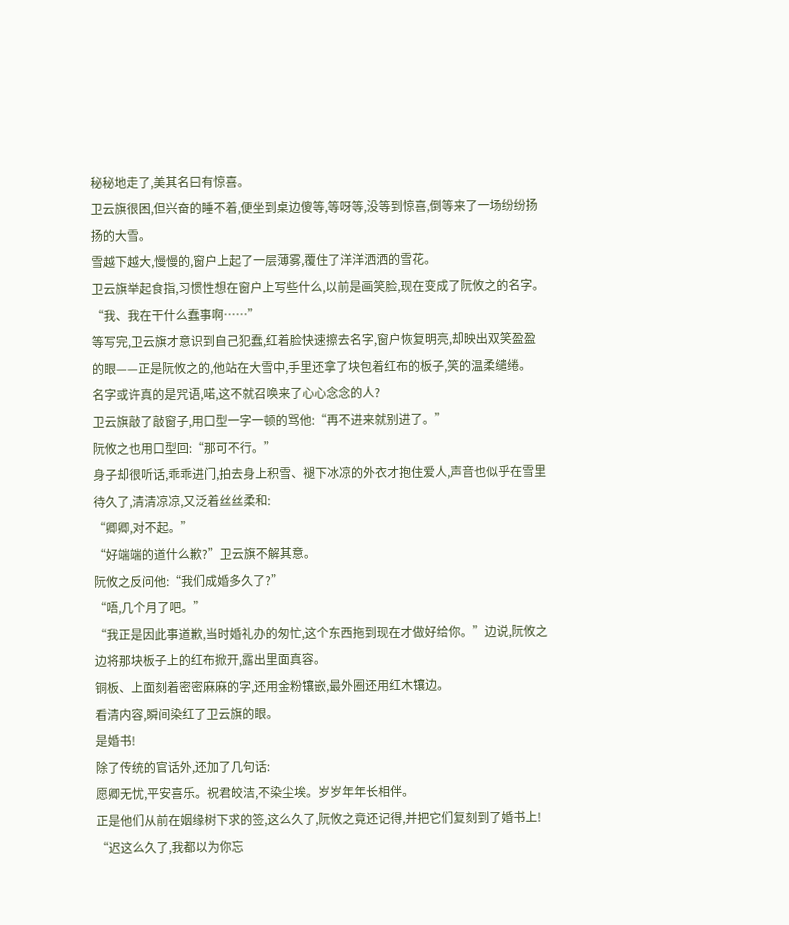秘秘地走了,美其名曰有惊喜。
卫云旗很困,但兴奋的睡不着,便坐到桌边傻等,等呀等,没等到惊喜,倒等来了一场纷纷扬扬的大雪。
雪越下越大,慢慢的,窗户上起了一层薄雾,覆住了洋洋洒洒的雪花。
卫云旗举起食指,习惯性想在窗户上写些什么,以前是画笑脸,现在变成了阮攸之的名字。
“我、我在干什么蠢事啊……”
等写完,卫云旗才意识到自己犯蠢,红着脸快速擦去名字,窗户恢复明亮,却映出双笑盈盈的眼——正是阮攸之的,他站在大雪中,手里还拿了块包着红布的板子,笑的温柔缱绻。
名字或许真的是咒语,喏,这不就召唤来了心心念念的人?
卫云旗敲了敲窗子,用口型一字一顿的骂他:“再不进来就别进了。”
阮攸之也用口型回:“那可不行。”
身子却很听话,乖乖进门,拍去身上积雪、褪下冰凉的外衣才抱住爱人,声音也似乎在雪里待久了,清清凉凉,又泛着丝丝柔和:
“卿卿,对不起。”
“好端端的道什么歉?”卫云旗不解其意。
阮攸之反问他:“我们成婚多久了?”
“唔,几个月了吧。”
“我正是因此事道歉,当时婚礼办的匆忙,这个东西拖到现在才做好给你。”边说,阮攸之边将那块板子上的红布掀开,露出里面真容。
铜板、上面刻着密密麻麻的字,还用金粉镶嵌,最外圈还用红木镶边。
看清内容,瞬间染红了卫云旗的眼。
是婚书!
除了传统的官话外,还加了几句话:
愿卿无忧,平安喜乐。祝君皎洁,不染尘埃。岁岁年年长相伴。
正是他们从前在姻缘树下求的签,这么久了,阮攸之竟还记得,并把它们复刻到了婚书上!
“迟这么久了,我都以为你忘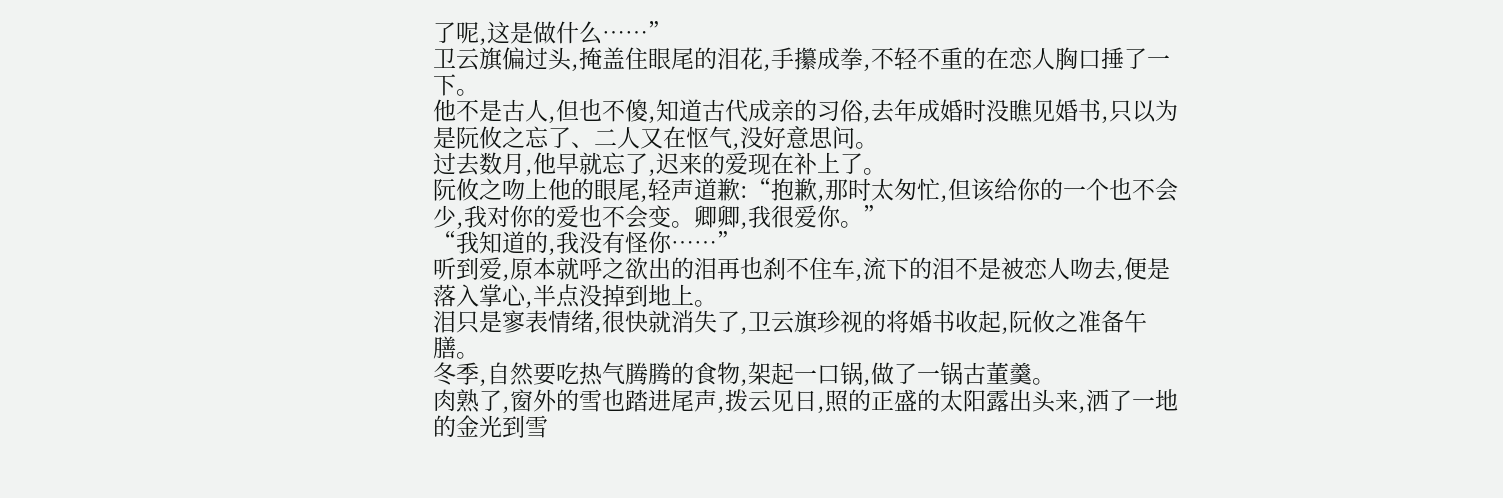了呢,这是做什么……”
卫云旗偏过头,掩盖住眼尾的泪花,手攥成拳,不轻不重的在恋人胸口捶了一下。
他不是古人,但也不傻,知道古代成亲的习俗,去年成婚时没瞧见婚书,只以为是阮攸之忘了、二人又在怄气,没好意思问。
过去数月,他早就忘了,迟来的爱现在补上了。
阮攸之吻上他的眼尾,轻声道歉:“抱歉,那时太匆忙,但该给你的一个也不会少,我对你的爱也不会变。卿卿,我很爱你。”
“我知道的,我没有怪你……”
听到爱,原本就呼之欲出的泪再也刹不住车,流下的泪不是被恋人吻去,便是落入掌心,半点没掉到地上。
泪只是寥表情绪,很快就消失了,卫云旗珍视的将婚书收起,阮攸之准备午膳。
冬季,自然要吃热气腾腾的食物,架起一口锅,做了一锅古董羹。
肉熟了,窗外的雪也踏进尾声,拨云见日,照的正盛的太阳露出头来,洒了一地的金光到雪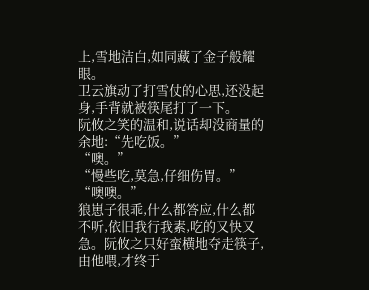上,雪地洁白,如同藏了金子般耀眼。
卫云旗动了打雪仗的心思,还没起身,手背就被筷尾打了一下。
阮攸之笑的温和,说话却没商量的余地:“先吃饭。”
“噢。”
“慢些吃,莫急,仔细伤胃。”
“噢噢。”
狼崽子很乖,什么都答应,什么都不听,依旧我行我素,吃的又快又急。阮攸之只好蛮横地夺走筷子,由他喂,才终于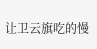让卫云旗吃的慢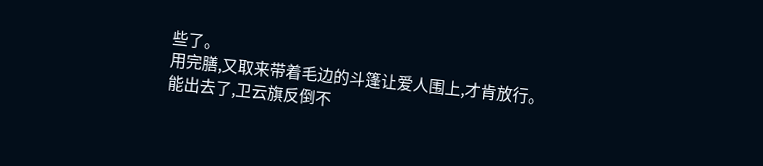些了。
用完膳,又取来带着毛边的斗篷让爱人围上,才肯放行。
能出去了,卫云旗反倒不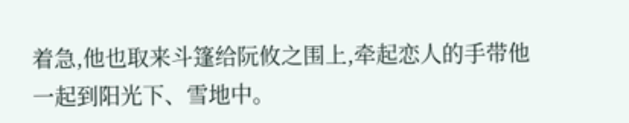着急,他也取来斗篷给阮攸之围上,牵起恋人的手带他一起到阳光下、雪地中。